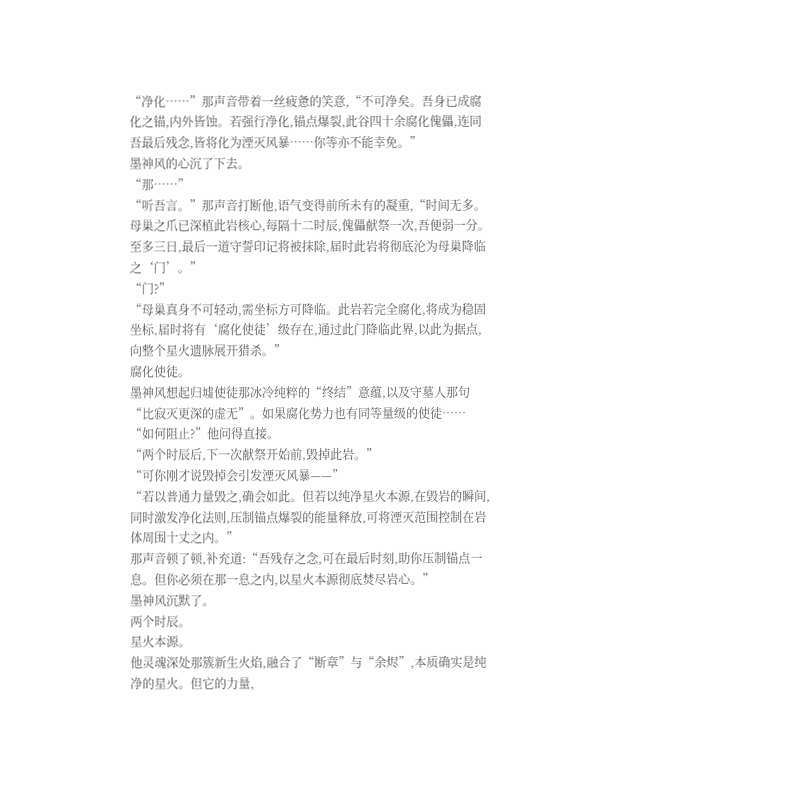“净化……”那声音带着一丝疲惫的笑意,“不可净矣。吾身已成腐化之锚,内外皆蚀。若强行净化,锚点爆裂,此谷四十余腐化傀儡,连同吾最后残念,皆将化为湮灭风暴……你等亦不能幸免。”
墨神风的心沉了下去。
“那……”
“听吾言。”那声音打断他,语气变得前所未有的凝重,“时间无多。母巢之爪已深植此岩核心,每隔十二时辰,傀儡献祭一次,吾便弱一分。至多三日,最后一道守誓印记将被抹除,届时此岩将彻底沦为母巢降临之‘门’。”
“门?”
“母巢真身不可轻动,需坐标方可降临。此岩若完全腐化,将成为稳固坐标,届时将有‘腐化使徒’级存在,通过此门降临此界,以此为据点,向整个星火遗脉展开猎杀。”
腐化使徒。
墨神风想起归墟使徒那冰冷纯粹的“终结”意蕴,以及守墓人那句“比寂灭更深的虚无”。如果腐化势力也有同等量级的使徒……
“如何阻止?”他问得直接。
“两个时辰后,下一次献祭开始前,毁掉此岩。”
“可你刚才说毁掉会引发湮灭风暴——”
“若以普通力量毁之,确会如此。但若以纯净星火本源,在毁岩的瞬间,同时激发净化法则,压制锚点爆裂的能量释放,可将湮灭范围控制在岩体周围十丈之内。”
那声音顿了顿,补充道:“吾残存之念,可在最后时刻,助你压制锚点一息。但你必须在那一息之内,以星火本源彻底焚尽岩心。”
墨神风沉默了。
两个时辰。
星火本源。
他灵魂深处那簇新生火焰,融合了“断章”与“余烬”,本质确实是纯净的星火。但它的力量,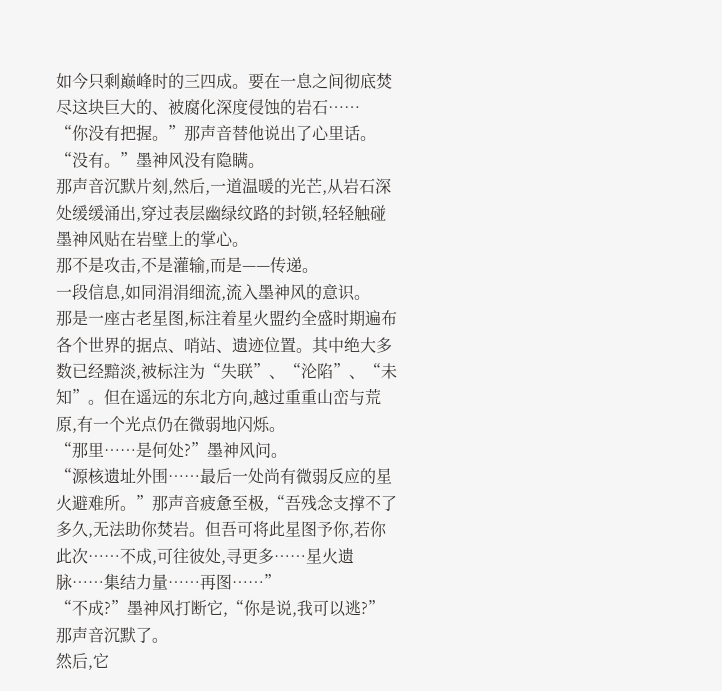如今只剩巅峰时的三四成。要在一息之间彻底焚尽这块巨大的、被腐化深度侵蚀的岩石……
“你没有把握。”那声音替他说出了心里话。
“没有。”墨神风没有隐瞒。
那声音沉默片刻,然后,一道温暖的光芒,从岩石深处缓缓涌出,穿过表层幽绿纹路的封锁,轻轻触碰墨神风贴在岩壁上的掌心。
那不是攻击,不是灌输,而是——传递。
一段信息,如同涓涓细流,流入墨神风的意识。
那是一座古老星图,标注着星火盟约全盛时期遍布各个世界的据点、哨站、遗迹位置。其中绝大多数已经黯淡,被标注为“失联”、“沦陷”、“未知”。但在遥远的东北方向,越过重重山峦与荒原,有一个光点仍在微弱地闪烁。
“那里……是何处?”墨神风问。
“源核遗址外围……最后一处尚有微弱反应的星火避难所。”那声音疲惫至极,“吾残念支撑不了多久,无法助你焚岩。但吾可将此星图予你,若你此次……不成,可往彼处,寻更多……星火遗脉……集结力量……再图……”
“不成?”墨神风打断它,“你是说,我可以逃?”
那声音沉默了。
然后,它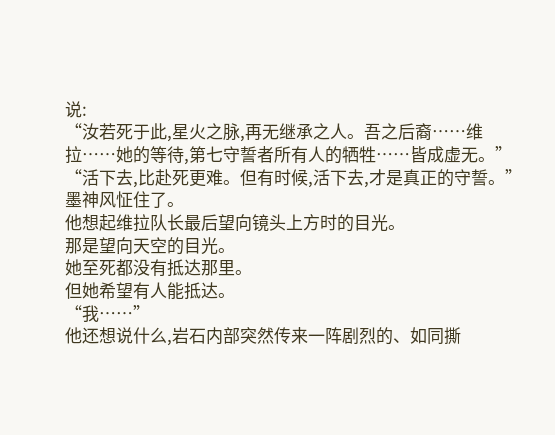说:
“汝若死于此,星火之脉,再无继承之人。吾之后裔……维拉……她的等待,第七守誓者所有人的牺牲……皆成虚无。”
“活下去,比赴死更难。但有时候,活下去,才是真正的守誓。”
墨神风怔住了。
他想起维拉队长最后望向镜头上方时的目光。
那是望向天空的目光。
她至死都没有抵达那里。
但她希望有人能抵达。
“我……”
他还想说什么,岩石内部突然传来一阵剧烈的、如同撕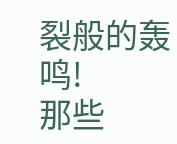裂般的轰鸣!
那些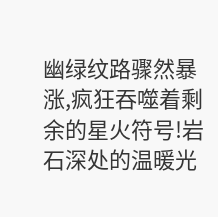幽绿纹路骤然暴涨,疯狂吞噬着剩余的星火符号!岩石深处的温暖光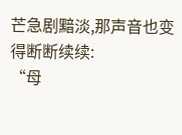芒急剧黯淡,那声音也变得断断续续:
“母